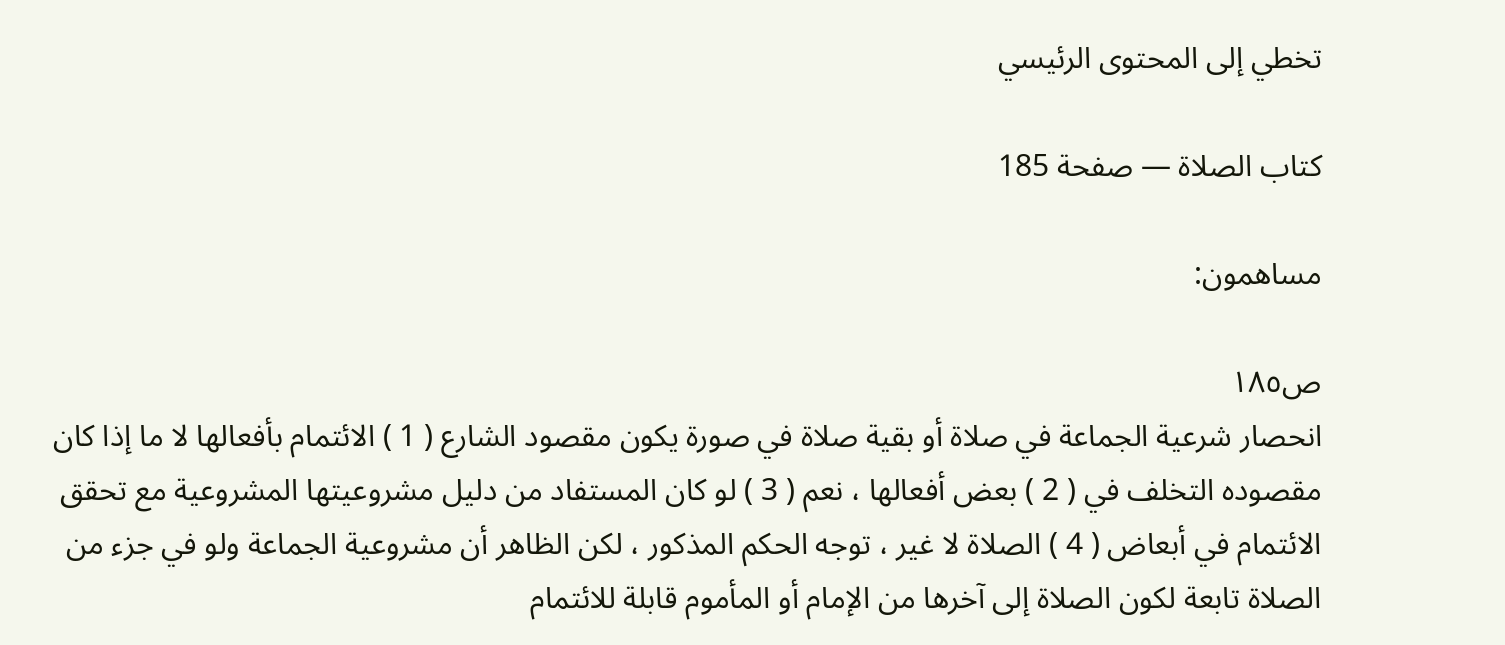تخطي إلى المحتوى الرئيسي

كتاب الصلاة — صفحة 185

مساهمون:

ص١٨٥
انحصار شرعية الجماعة في صلاة أو بقية صلاة في صورة يكون مقصود الشارع ( 1 ) الائتمام بأفعالها لا ما إذا كان مقصوده التخلف في ( 2 ) بعض أفعالها ، نعم ( 3 ) لو كان المستفاد من دليل مشروعيتها المشروعية مع تحقق الائتمام في أبعاض ( 4 ) الصلاة لا غير ، توجه الحكم المذكور ، لكن الظاهر أن مشروعية الجماعة ولو في جزء من الصلاة تابعة لكون الصلاة إلى آخرها من الإمام أو المأموم قابلة للائتمام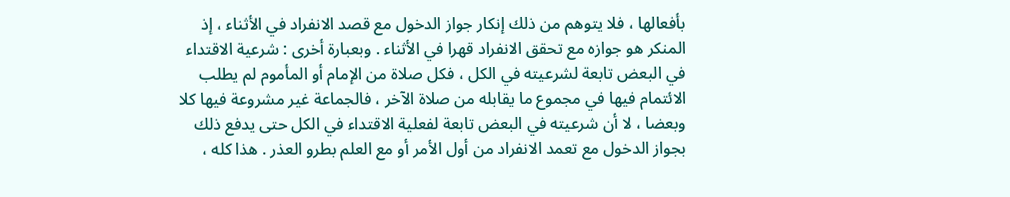بأفعالها ، فلا يتوهم من ذلك إنكار جواز الدخول مع قصد الانفراد في الأثناء ، إذ المنكر هو جوازه مع تحقق الانفراد قهرا في الأثناء . وبعبارة أخرى : شرعية الاقتداء في البعض تابعة لشرعيته في الكل ، فكل صلاة من الإمام أو المأموم لم يطلب الائتمام فيها في مجموع ما يقابله من صلاة الآخر ، فالجماعة غير مشروعة فيها كلا وبعضا ، لا أن شرعيته في البعض تابعة لفعلية الاقتداء في الكل حتى يدفع ذلك بجواز الدخول مع تعمد الانفراد من أول الأمر أو مع العلم بطرو العذر . هذا كله ،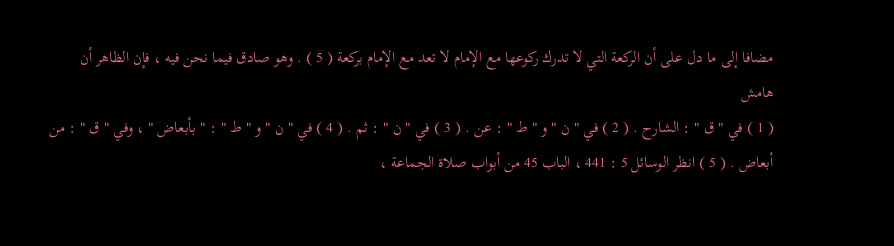مضافا إلى ما دل على أن الركعة التي لا تدرك ركوعها مع الإمام لا تعد مع الإمام بركعة ( 5 ) . وهو صادق فيما نحن فيه ، فإن الظاهر أن
هامش
( 1 ) في " ق " : الشارح . ( 2 ) في " ن " و " ط " : عن . ( 3 ) في " ن " : ثم . ( 4 ) في " ن " و " ط " : " بأبعاض " ، وفي " ق " : من أبعاض . ( 5 ) انظر الوسائل 5 : 441 ، الباب 45 من أبواب صلاة الجماعة ،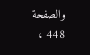والصفحة 448 ،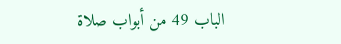الباب 49 من أبواب صلاة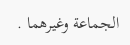الجماعة وغيرهما .